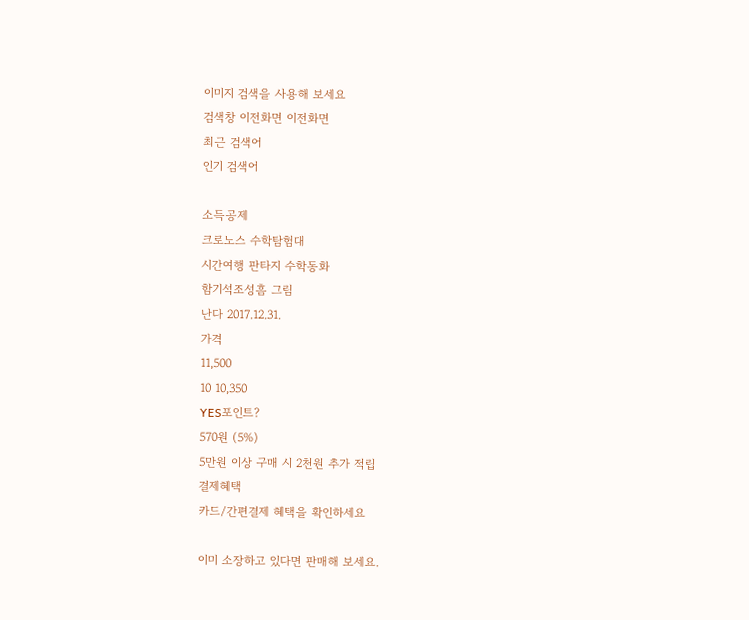이미지 검색을 사용해 보세요
검색창 이전화면 이전화면
최근 검색어
인기 검색어

소득공제
크로노스 수학탐험대
시간여행 판타지 수학동화
함기석조성흠 그림
난다 2017.12.31.
가격
11,500
10 10,350
YES포인트?
570원 (5%)
5만원 이상 구매 시 2천원 추가 적립
결제혜택
카드/간편결제 혜택을 확인하세요

이미 소장하고 있다면 판매해 보세요.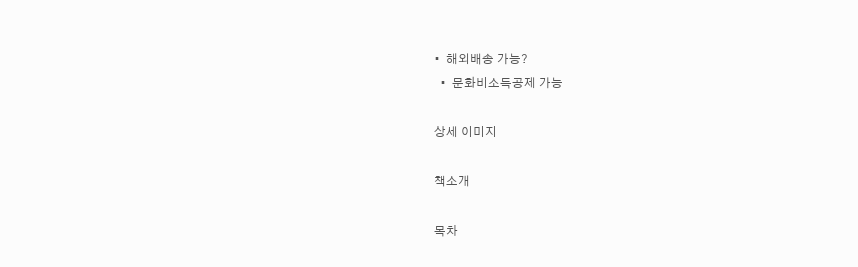•  해외배송 가능?
  •  문화비소득공제 가능

상세 이미지

책소개

목차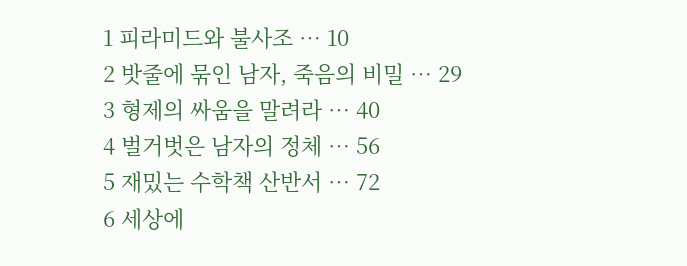1 피라미드와 불사조 … 10
2 밧줄에 묶인 남자, 죽음의 비밀 … 29
3 형제의 싸움을 말려라 … 40
4 벌거벗은 남자의 정체 … 56
5 재밌는 수학책 산반서 … 72
6 세상에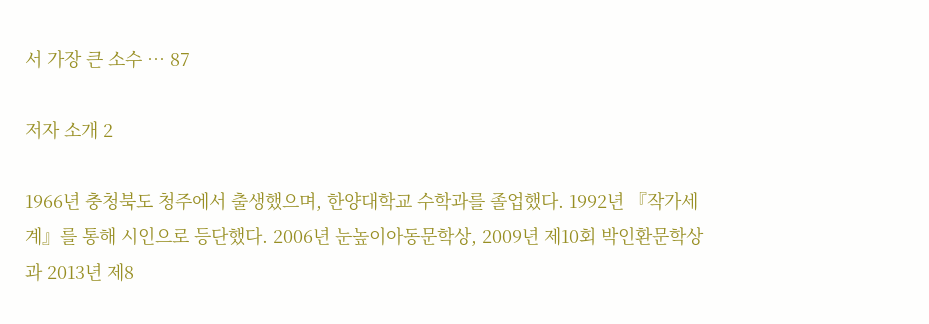서 가장 큰 소수 … 87

저자 소개 2

1966년 충청북도 청주에서 출생했으며, 한양대학교 수학과를 졸업했다. 1992년 『작가세계』를 통해 시인으로 등단했다. 2006년 눈높이아동문학상, 2009년 제10회 박인환문학상과 2013년 제8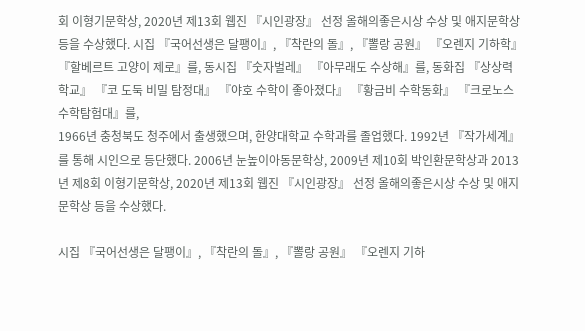회 이형기문학상, 2020년 제13회 웹진 『시인광장』 선정 올해의좋은시상 수상 및 애지문학상 등을 수상했다. 시집 『국어선생은 달팽이』, 『착란의 돌』, 『뽈랑 공원』 『오렌지 기하학』 『할베르트 고양이 제로』를, 동시집 『숫자벌레』 『아무래도 수상해』를, 동화집 『상상력 학교』 『코 도둑 비밀 탐정대』 『야호 수학이 좋아졌다』 『황금비 수학동화』 『크로노스 수학탐험대』를,
1966년 충청북도 청주에서 출생했으며, 한양대학교 수학과를 졸업했다. 1992년 『작가세계』를 통해 시인으로 등단했다. 2006년 눈높이아동문학상, 2009년 제10회 박인환문학상과 2013년 제8회 이형기문학상, 2020년 제13회 웹진 『시인광장』 선정 올해의좋은시상 수상 및 애지문학상 등을 수상했다.

시집 『국어선생은 달팽이』, 『착란의 돌』, 『뽈랑 공원』 『오렌지 기하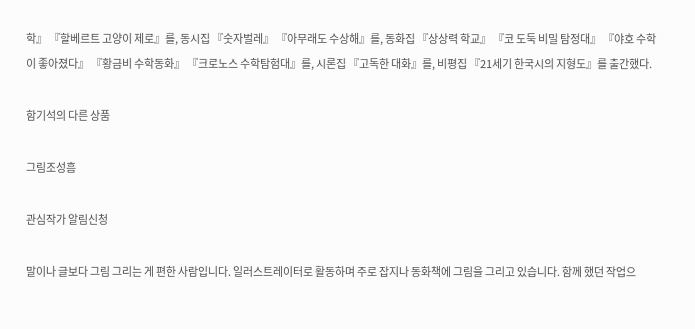학』 『할베르트 고양이 제로』를, 동시집 『숫자벌레』 『아무래도 수상해』를, 동화집 『상상력 학교』 『코 도둑 비밀 탐정대』 『야호 수학이 좋아졌다』 『황금비 수학동화』 『크로노스 수학탐험대』를, 시론집 『고독한 대화』를, 비평집 『21세기 한국시의 지형도』를 출간했다.

함기석의 다른 상품

그림조성흠

관심작가 알림신청

말이나 글보다 그림 그리는 게 편한 사람입니다. 일러스트레이터로 활동하며 주로 잡지나 동화책에 그림을 그리고 있습니다. 함께 했던 작업으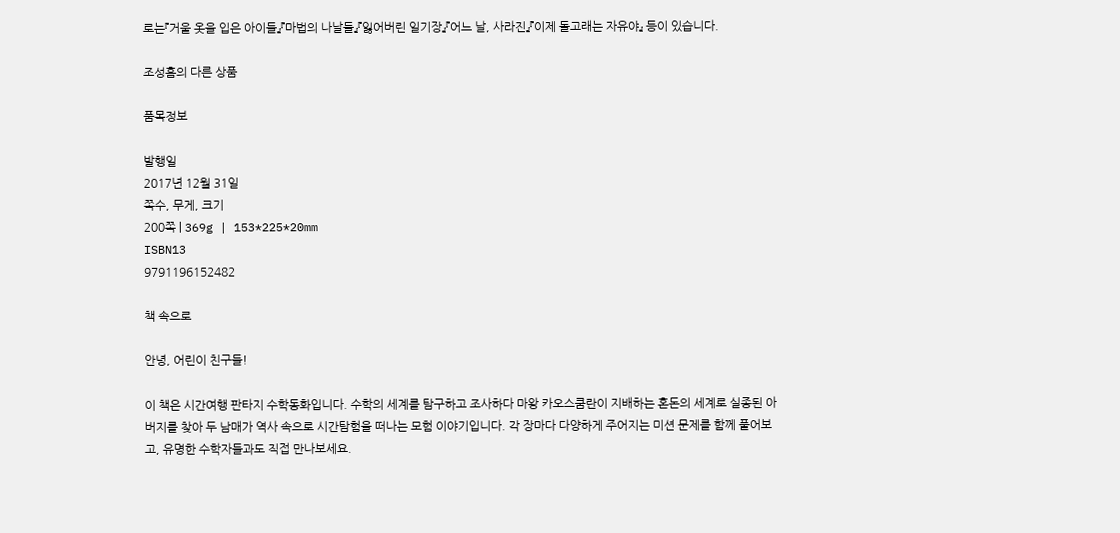로는『거울 옷을 입은 아이들』『마법의 나날들』『잃어버린 일기장』『어느 날, 사라진』『이제 돌고래는 자유야』 등이 있습니다.

조성흠의 다른 상품

품목정보

발행일
2017년 12월 31일
쪽수, 무게, 크기
200쪽 | 369g | 153*225*20mm
ISBN13
9791196152482

책 속으로

안녕, 어린이 친구들!

이 책은 시간여행 판타지 수학동화입니다. 수학의 세계를 탐구하고 조사하다 마왕 카오스쿰란이 지배하는 혼돈의 세계로 실종된 아버지를 찾아 두 남매가 역사 속으로 시간탐험을 떠나는 모험 이야기입니다. 각 장마다 다양하게 주어지는 미션 문제를 함께 풀어보고, 유명한 수학자들과도 직접 만나보세요.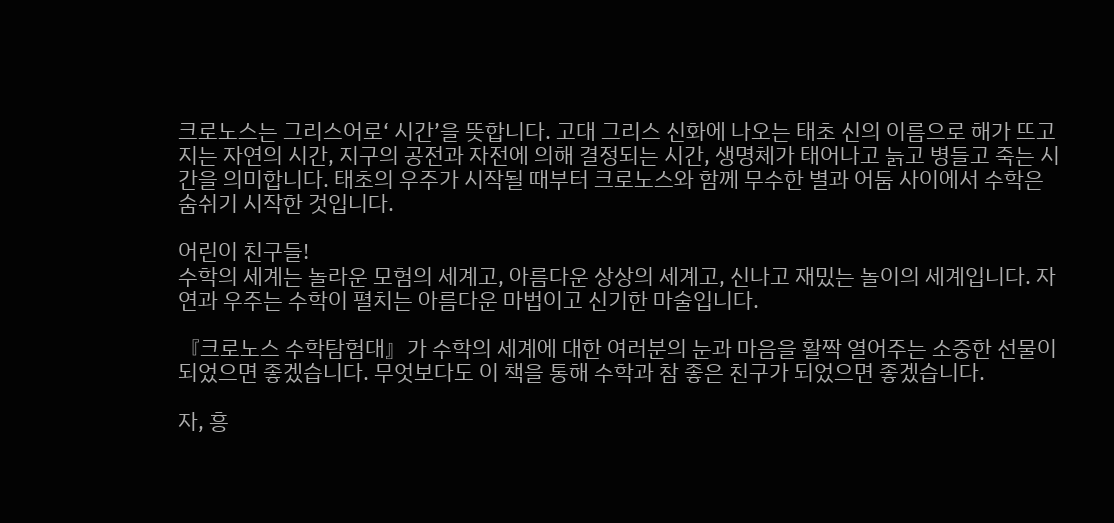크로노스는 그리스어로‘ 시간’을 뜻합니다. 고대 그리스 신화에 나오는 태초 신의 이름으로 해가 뜨고 지는 자연의 시간, 지구의 공전과 자전에 의해 결정되는 시간, 생명체가 태어나고 늙고 병들고 죽는 시간을 의미합니다. 태초의 우주가 시작될 때부터 크로노스와 함께 무수한 별과 어둠 사이에서 수학은 숨쉬기 시작한 것입니다.

어린이 친구들!
수학의 세계는 놀라운 모험의 세계고, 아름다운 상상의 세계고, 신나고 재밌는 놀이의 세계입니다. 자연과 우주는 수학이 펼치는 아름다운 마법이고 신기한 마술입니다.

『크로노스 수학탐험대』가 수학의 세계에 대한 여러분의 눈과 마음을 활짝 열어주는 소중한 선물이 되었으면 좋겠습니다. 무엇보다도 이 책을 통해 수학과 참 좋은 친구가 되었으면 좋겠습니다.

자, 흥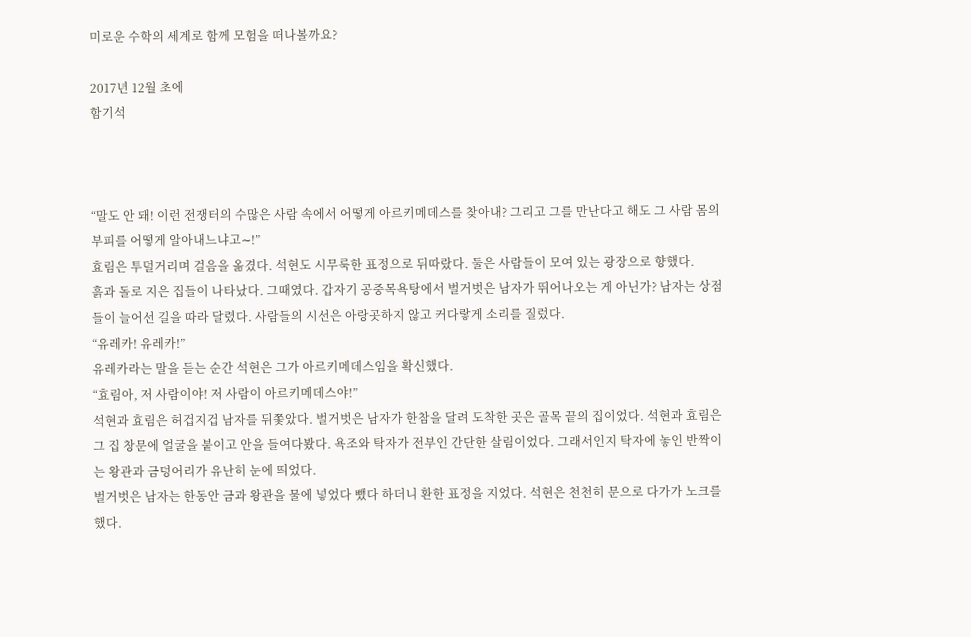미로운 수학의 세계로 함께 모험을 떠나볼까요?

2017년 12월 초에
함기석



“말도 안 돼! 이런 전쟁터의 수많은 사람 속에서 어떻게 아르키메데스를 찾아내? 그리고 그를 만난다고 해도 그 사람 몸의 부피를 어떻게 알아내느냐고∼!”
효림은 투덜거리며 걸음을 옮겼다. 석현도 시무룩한 표정으로 뒤따랐다. 둘은 사람들이 모여 있는 광장으로 향했다.
흙과 돌로 지은 집들이 나타났다. 그때였다. 갑자기 공중목욕탕에서 벌거벗은 남자가 뛰어나오는 게 아닌가? 남자는 상점들이 늘어선 길을 따라 달렸다. 사람들의 시선은 아랑곳하지 않고 커다랗게 소리를 질렀다.
“유레카! 유레카!”
유레카라는 말을 듣는 순간 석현은 그가 아르키메데스임을 확신했다.
“효림아, 저 사람이야! 저 사람이 아르키메데스야!”
석현과 효림은 허겁지겁 남자를 뒤쫓았다. 벌거벗은 남자가 한참을 달려 도착한 곳은 골목 끝의 집이었다. 석현과 효림은 그 집 창문에 얼굴을 붙이고 안을 들여다봤다. 욕조와 탁자가 전부인 간단한 살림이었다. 그래서인지 탁자에 놓인 반짝이는 왕관과 금덩어리가 유난히 눈에 띄었다.
벌거벗은 남자는 한동안 금과 왕관을 물에 넣었다 뺐다 하더니 환한 표정을 지었다. 석현은 천천히 문으로 다가가 노크를 했다.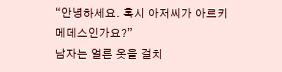“안녕하세요. 혹시 아저씨가 아르키메데스인가요?”
남자는 얼른 옷을 걸치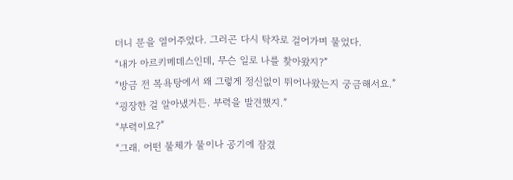더니 문을 열어주었다. 그러곤 다시 탁자로 걸어가며 물었다.
“내가 아르키메데스인데, 무슨 일로 나를 찾아왔지?”
“방금 전 목욕탕에서 왜 그렇게 정신없이 뛰어나왔는지 궁금해서요.”
“굉장한 걸 알아냈거든. 부력을 발견했지.”
“부력이요?”
“그래. 어떤 물체가 물이나 공기에 잠겼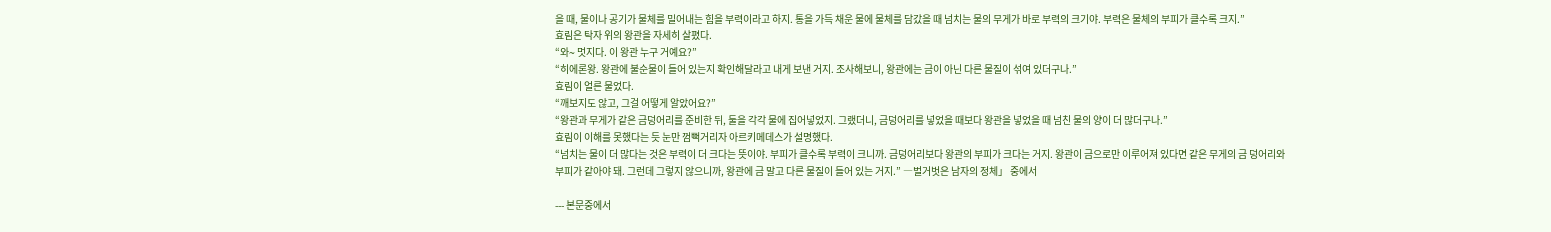을 때, 물이나 공기가 물체를 밀어내는 힘을 부력이라고 하지. 통을 가득 채운 물에 물체를 담갔을 때 넘치는 물의 무게가 바로 부력의 크기야. 부력은 물체의 부피가 클수록 크지.”
효림은 탁자 위의 왕관을 자세히 살폈다.
“와∼ 멋지다. 이 왕관 누구 거예요?”
“히에론왕. 왕관에 불순물이 들어 있는지 확인해달라고 내게 보낸 거지. 조사해보니, 왕관에는 금이 아닌 다른 물질이 섞여 있더구나.”
효림이 얼른 물었다.
“깨보지도 않고, 그걸 어떻게 알았어요?”
“왕관과 무게가 같은 금덩어리를 준비한 뒤, 둘을 각각 물에 집어넣었지. 그랬더니, 금덩어리를 넣었을 때보다 왕관을 넣었을 때 넘친 물의 양이 더 많더구나.”
효림이 이해를 못했다는 듯 눈만 껌뻑거리자 아르키메데스가 설명했다.
“넘치는 물이 더 많다는 것은 부력이 더 크다는 뜻이야. 부피가 클수록 부력이 크니까. 금덩어리보다 왕관의 부피가 크다는 거지. 왕관이 금으로만 이루어져 있다면 같은 무게의 금 덩어리와 부피가 같아야 돼. 그런데 그렇지 않으니까, 왕관에 금 말고 다른 물질이 들어 있는 거지.” ―벌거벗은 남자의 정체」 중에서

--- 본문중에서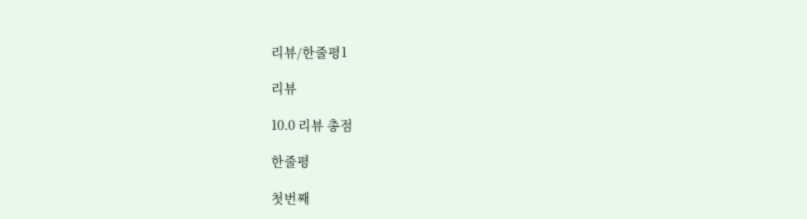리뷰/한줄평1

리뷰

10.0 리뷰 총점

한줄평

첫번째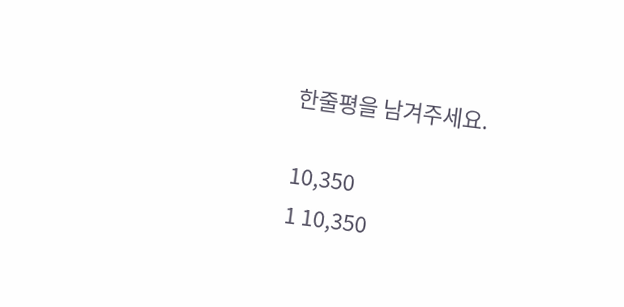한줄평을 남겨주세요.

10,350
1 10,350